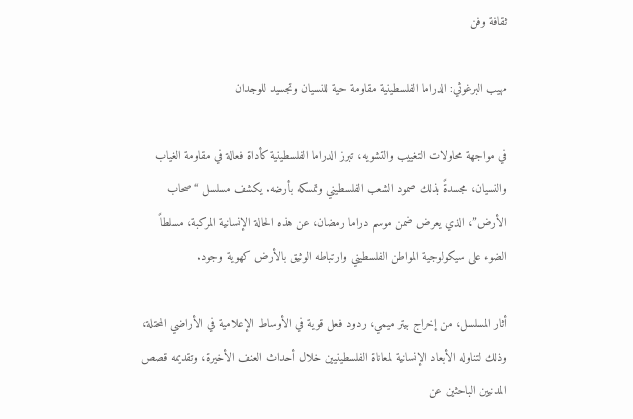ثقافة وفن

مهيب البرغوثي: الدراما الفلسطينية مقاومة حية للنسيان وتجسيد للوجدان

في مواجهة محاولات التغييب والتشويه، تبرز الدراما الفلسطينية كأداة فعالة في مقاومة الغياب والنسيان، مجسدةً بذلك صمود الشعب الفلسطيني وتمسكه بأرضه. يكشف مسلسل “صحاب الأرض”، الذي يعرض ضمن موسم دراما رمضان، عن هذه الحالة الإنسانية المركبة، مسلطاً الضوء على سيكولوجية المواطن الفلسطيني وارتباطه الوثيق بالأرض كهوية وجود.

أثار المسلسل، من إخراج بيتر ميمي، ردود فعل قوية في الأوساط الإعلامية في الأراضي المحتلة، وذلك لتناوله الأبعاد الإنسانية لمعاناة الفلسطينيين خلال أحداث العنف الأخيرة، وتقديمه قصص المدنيين الباحثين عن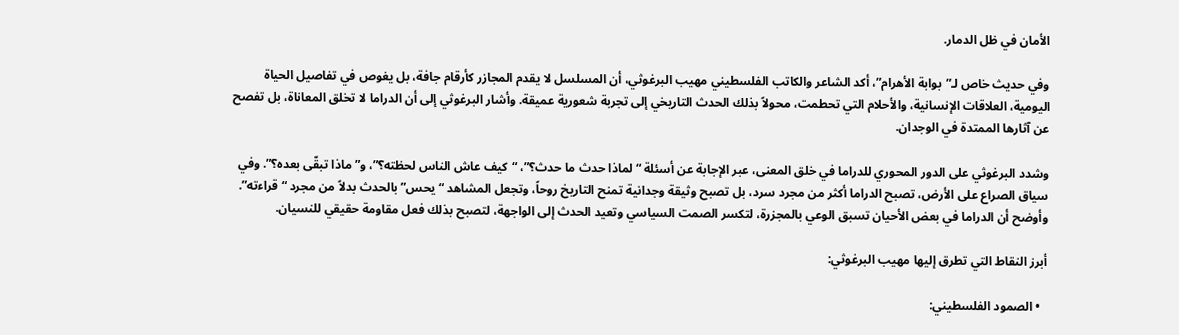الأمان في ظل الدمار.

وفي حديث خاص لـ”بوابة الأهرام”، أكد الشاعر والكاتب الفلسطيني مهيب البرغوثي، أن المسلسل لا يقدم المجازر كأرقام جافة، بل يغوص في تفاصيل الحياة اليومية، العلاقات الإنسانية، والأحلام التي تحطمت، محولاً بذلك الحدث التاريخي إلى تجربة شعورية عميقة. وأشار البرغوثي إلى أن الدراما لا تخلق المعاناة، بل تفصح عن آثارها الممتدة في الوجدان.

وشدد البرغوثي على الدور المحوري للدراما في خلق المعنى، عبر الإجابة عن أسئلة “لماذا حدث ما حدث؟”، “كيف عاش الناس لحظته؟”، و”ماذا تبقّى بعده؟”. وفي سياق الصراع على الأرض، تصبح الدراما أكثر من مجرد سرد، بل تصبح وثيقة وجدانية تمنح التاريخ روحاً، وتجعل المشاهد “يحس” بالحدث بدلاً من مجرد “قراءته”. وأوضح أن الدراما في بعض الأحيان تسبق الوعي بالمجزرة، لتكسر الصمت السياسي وتعيد الحدث إلى الواجهة، لتصبح بذلك فعل مقاومة حقيقي للنسيان.

أبرز النقاط التي تطرق إليها مهيب البرغوثي:

  • الصمود الفلسطيني: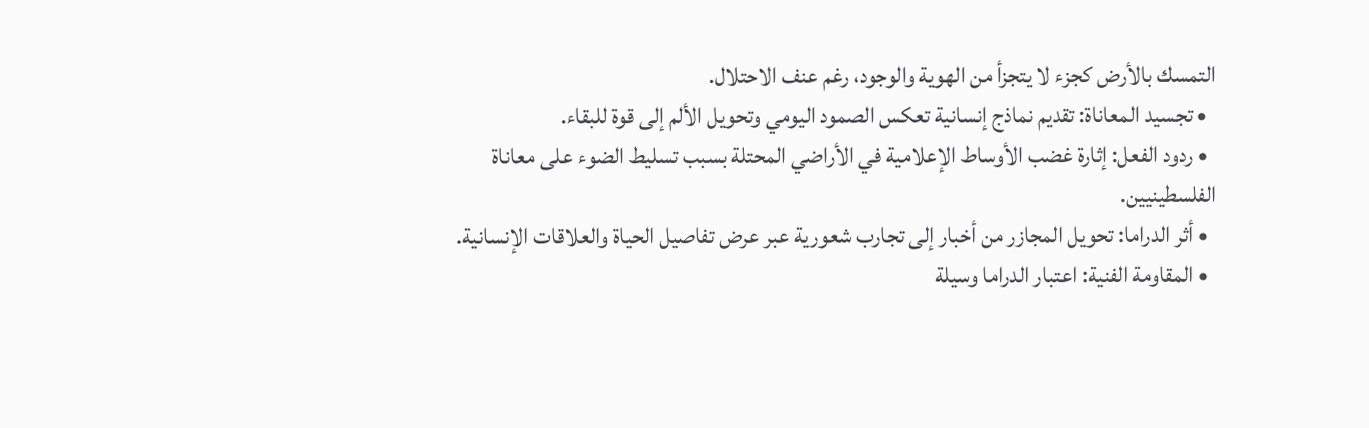التمسك بالأرض كجزء لا يتجزأ من الهوية والوجود، رغم عنف الاحتلال.
  • تجسيد المعاناة: تقديم نماذج إنسانية تعكس الصمود اليومي وتحويل الألم إلى قوة للبقاء.
  • ردود الفعل: إثارة غضب الأوساط الإعلامية في الأراضي المحتلة بسبب تسليط الضوء على معاناة الفلسطينيين.
  • أثر الدراما: تحويل المجازر من أخبار إلى تجارب شعورية عبر عرض تفاصيل الحياة والعلاقات الإنسانية.
  • المقاومة الفنية: اعتبار الدراما وسيلة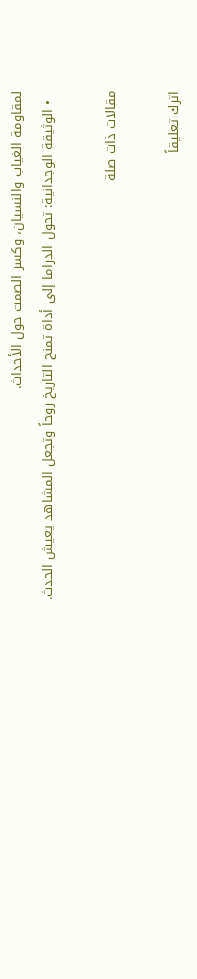لمقاومة الغياب والنسيان، وكسر الصمت حول الأحداث.
  • الوثيقة الوجدانية: تحول الدراما إلى أداة تمنح التاريخ روحاً وتجعل المشاهد يعيش الحدث.

مقالات ذات صلة

اترك تعليقاً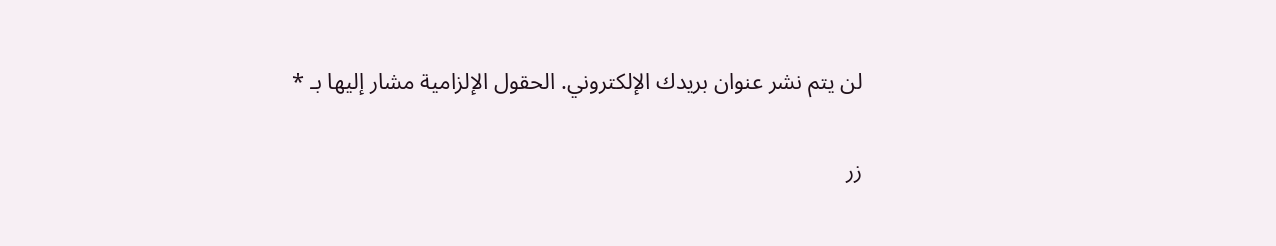لن يتم نشر عنوان بريدك الإلكتروني. الحقول الإلزامية مشار إليها بـ *

زر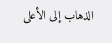الذهاب إلى الأعلى